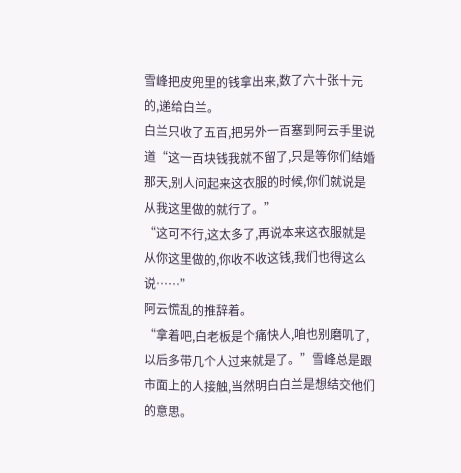雪峰把皮兜里的钱拿出来,数了六十张十元的,递给白兰。
白兰只收了五百,把另外一百塞到阿云手里说道“这一百块钱我就不留了,只是等你们结婚那天,别人问起来这衣服的时候,你们就说是从我这里做的就行了。”
“这可不行,这太多了,再说本来这衣服就是从你这里做的,你收不收这钱,我们也得这么说……”
阿云慌乱的推辞着。
“拿着吧,白老板是个痛快人,咱也别磨叽了,以后多带几个人过来就是了。”雪峰总是跟市面上的人接触,当然明白白兰是想结交他们的意思。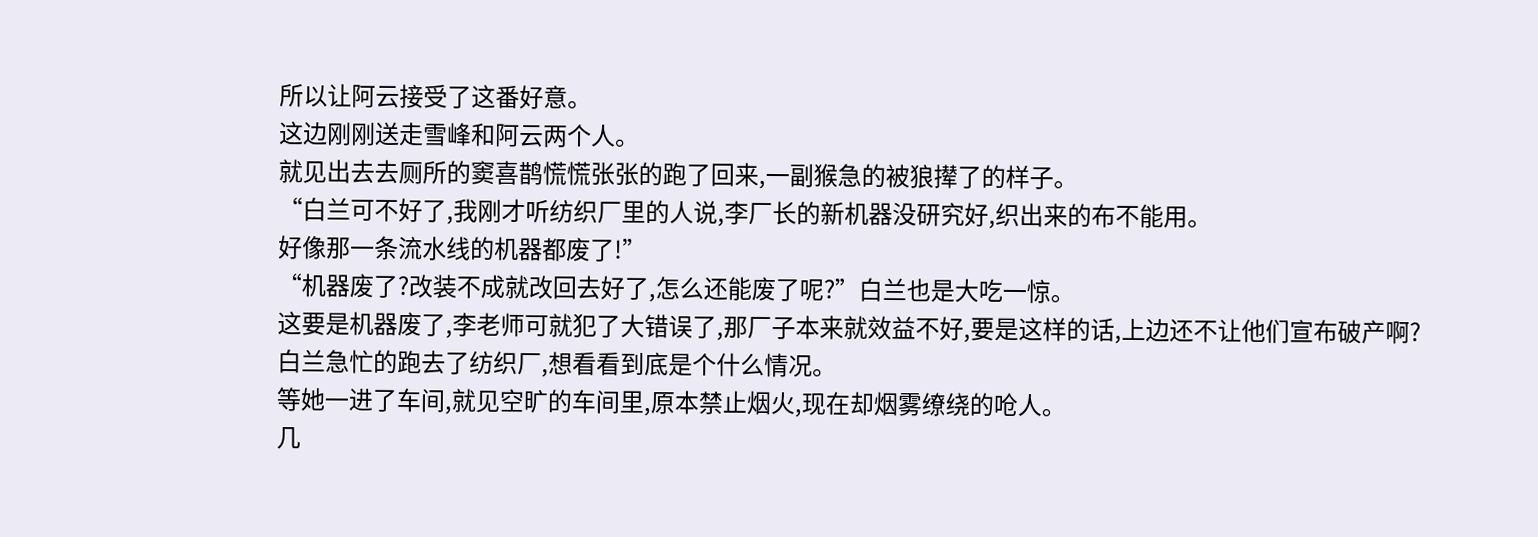所以让阿云接受了这番好意。
这边刚刚送走雪峰和阿云两个人。
就见出去去厕所的窦喜鹊慌慌张张的跑了回来,一副猴急的被狼撵了的样子。
“白兰可不好了,我刚才听纺织厂里的人说,李厂长的新机器没研究好,织出来的布不能用。
好像那一条流水线的机器都废了!”
“机器废了?改装不成就改回去好了,怎么还能废了呢?”白兰也是大吃一惊。
这要是机器废了,李老师可就犯了大错误了,那厂子本来就效益不好,要是这样的话,上边还不让他们宣布破产啊?
白兰急忙的跑去了纺织厂,想看看到底是个什么情况。
等她一进了车间,就见空旷的车间里,原本禁止烟火,现在却烟雾缭绕的呛人。
几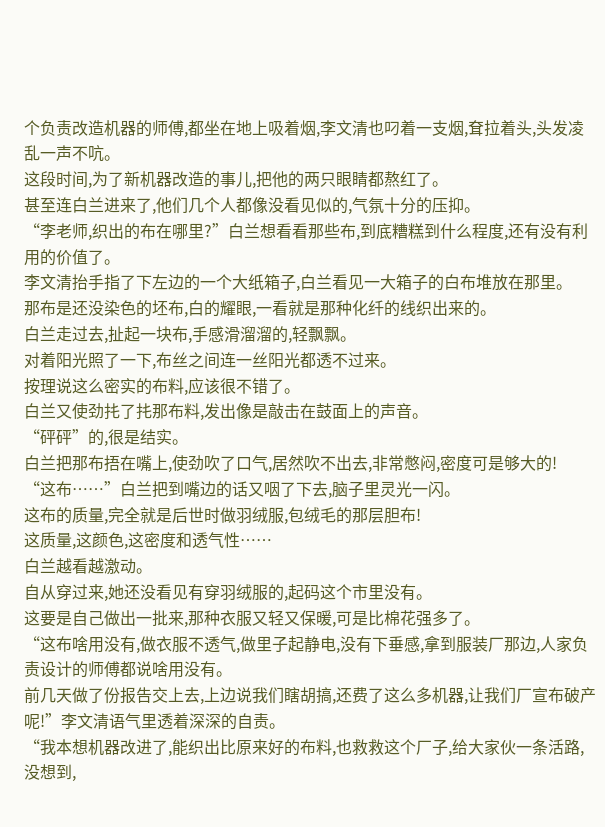个负责改造机器的师傅,都坐在地上吸着烟,李文清也叼着一支烟,耷拉着头,头发凌乱一声不吭。
这段时间,为了新机器改造的事儿,把他的两只眼睛都熬红了。
甚至连白兰进来了,他们几个人都像没看见似的,气氛十分的压抑。
“李老师,织出的布在哪里?”白兰想看看那些布,到底糟糕到什么程度,还有没有利用的价值了。
李文清抬手指了下左边的一个大纸箱子,白兰看见一大箱子的白布堆放在那里。
那布是还没染色的坯布,白的耀眼,一看就是那种化纤的线织出来的。
白兰走过去,扯起一块布,手感滑溜溜的,轻飘飘。
对着阳光照了一下,布丝之间连一丝阳光都透不过来。
按理说这么密实的布料,应该很不错了。
白兰又使劲扥了扥那布料,发出像是敲击在鼓面上的声音。
“砰砰”的,很是结实。
白兰把那布捂在嘴上,使劲吹了口气,居然吹不出去,非常憋闷,密度可是够大的!
“这布……”白兰把到嘴边的话又咽了下去,脑子里灵光一闪。
这布的质量,完全就是后世时做羽绒服,包绒毛的那层胆布!
这质量,这颜色,这密度和透气性……
白兰越看越激动。
自从穿过来,她还没看见有穿羽绒服的,起码这个市里没有。
这要是自己做出一批来,那种衣服又轻又保暖,可是比棉花强多了。
“这布啥用没有,做衣服不透气,做里子起静电,没有下垂感,拿到服装厂那边,人家负责设计的师傅都说啥用没有。
前几天做了份报告交上去,上边说我们瞎胡搞,还费了这么多机器,让我们厂宣布破产呢!”李文清语气里透着深深的自责。
“我本想机器改进了,能织出比原来好的布料,也救救这个厂子,给大家伙一条活路,没想到,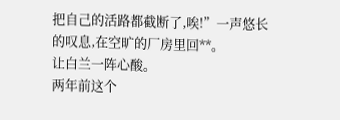把自己的活路都截断了,唉!”一声悠长的叹息,在空旷的厂房里回**。
让白兰一阵心酸。
两年前这个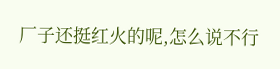厂子还挺红火的呢,怎么说不行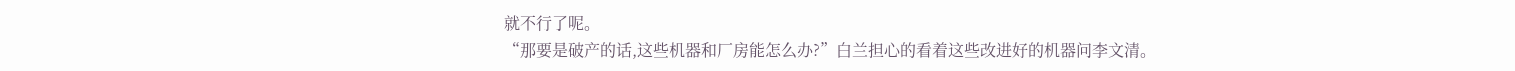就不行了呢。
“那要是破产的话,这些机器和厂房能怎么办?”白兰担心的看着这些改进好的机器问李文清。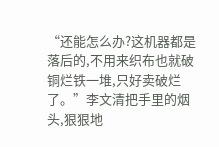“还能怎么办?这机器都是落后的,不用来织布也就破铜烂铁一堆,只好卖破烂了。”李文清把手里的烟头,狠狠地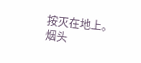按灭在地上。
烟头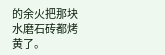的余火把那块水磨石砖都烤黄了。